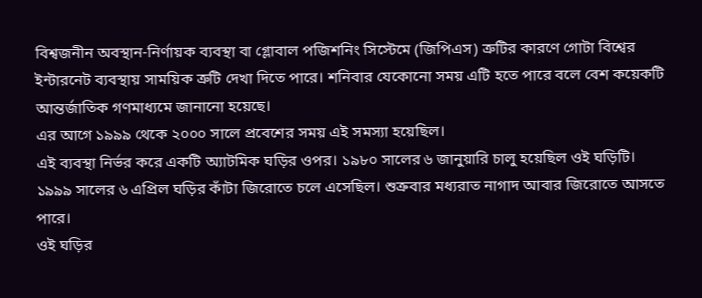বিশ্বজনীন অবস্থান-নির্ণায়ক ব্যবস্থা বা গ্লোবাল পজিশনিং সিস্টেমে (জিপিএস) ত্রুটির কারণে গোটা বিশ্বের ইন্টারনেট ব্যবস্থায় সাময়িক ত্রুটি দেখা দিতে পারে। শনিবার যেকোনো সময় এটি হতে পারে বলে বেশ কয়েকটি আন্তর্জাতিক গণমাধ্যমে জানানো হয়েছে।
এর আগে ১৯৯৯ থেকে ২০০০ সালে প্রবেশের সময় এই সমস্যা হয়েছিল।
এই ব্যবস্থা নির্ভর করে একটি অ্যাটমিক ঘড়ির ওপর। ১৯৮০ সালের ৬ জানুয়ারি চালু হয়েছিল ওই ঘড়িটি। ১৯৯৯ সালের ৬ এপ্রিল ঘড়ির কাঁটা জিরোতে চলে এসেছিল। শুক্রবার মধ্যরাত নাগাদ আবার জিরোতে আসতে পারে।
ওই ঘড়ির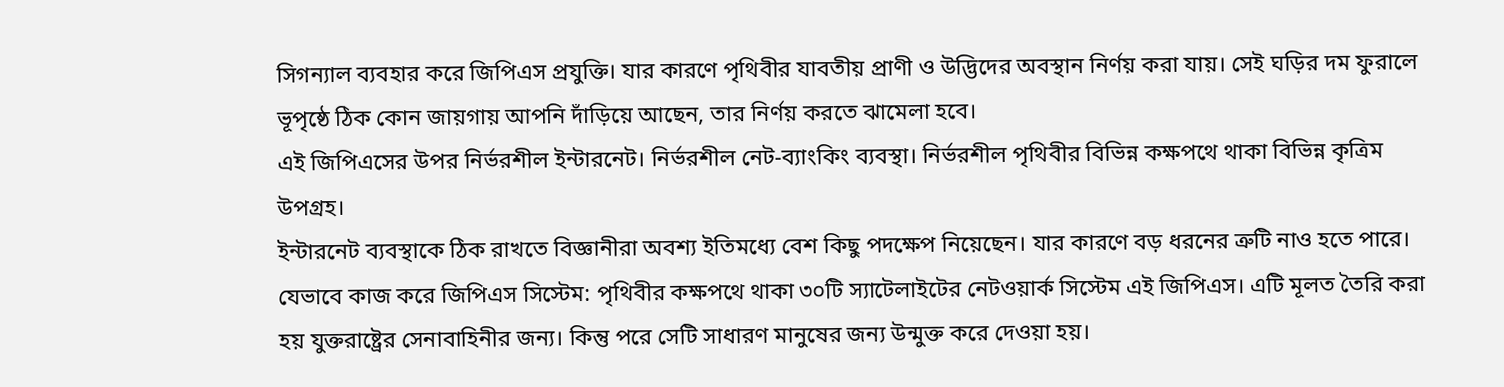সিগন্যাল ব্যবহার করে জিপিএস প্রযুক্তি। যার কারণে পৃথিবীর যাবতীয় প্রাণী ও উদ্ভিদের অবস্থান নির্ণয় করা যায়। সেই ঘড়ির দম ফুরালে ভূপৃষ্ঠে ঠিক কোন জায়গায় আপনি দাঁড়িয়ে আছেন, তার নির্ণয় করতে ঝামেলা হবে।
এই জিপিএসের উপর নির্ভরশীল ইন্টারনেট। নির্ভরশীল নেট-ব্যাংকিং ব্যবস্থা। নির্ভরশীল পৃথিবীর বিভিন্ন কক্ষপথে থাকা বিভিন্ন কৃত্রিম উপগ্রহ।
ইন্টারনেট ব্যবস্থাকে ঠিক রাখতে বিজ্ঞানীরা অবশ্য ইতিমধ্যে বেশ কিছু পদক্ষেপ নিয়েছেন। যার কারণে বড় ধরনের ত্রুটি নাও হতে পারে।
যেভাবে কাজ করে জিপিএস সিস্টেম: পৃথিবীর কক্ষপথে থাকা ৩০টি স্যাটেলাইটের নেটওয়ার্ক সিস্টেম এই জিপিএস। এটি মূলত তৈরি করা হয় যুক্তরাষ্ট্রের সেনাবাহিনীর জন্য। কিন্তু পরে সেটি সাধারণ মানুষের জন্য উন্মুক্ত করে দেওয়া হয়।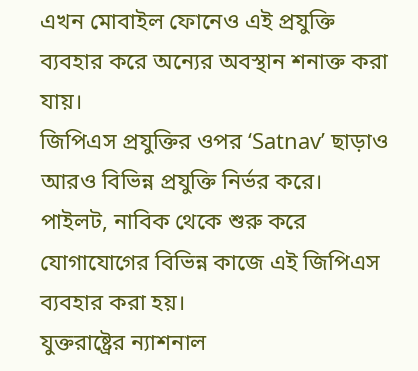এখন মোবাইল ফোনেও এই প্রযুক্তি ব্যবহার করে অন্যের অবস্থান শনাক্ত করা যায়।
জিপিএস প্রযুক্তির ওপর ‘Satnav’ ছাড়াও আরও বিভিন্ন প্রযুক্তি নির্ভর করে। পাইলট, নাবিক থেকে শুরু করে যোগাযোগের বিভিন্ন কাজে এই জিপিএস ব্যবহার করা হয়।
যুক্তরাষ্ট্রের ন্যাশনাল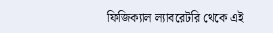ফিজিক্যাল ল্যাবরেটরি থেকে এই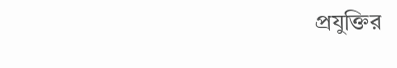প্রযুক্তির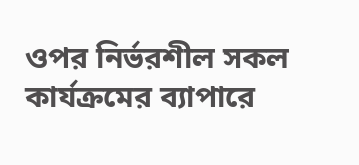ওপর নির্ভরশীল সকল কার্যক্রমের ব্যাপারে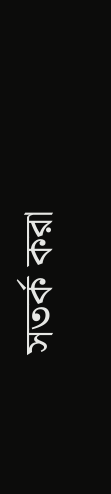সতর্ক করা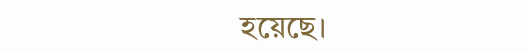হয়েছে।